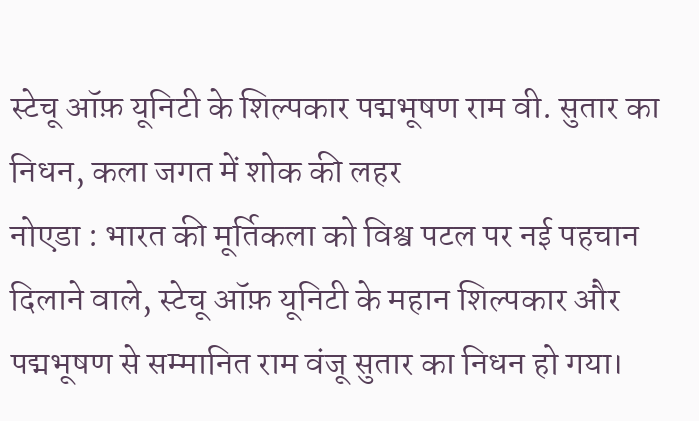स्टेचू ऑफ़ यूनिटी के शिल्पकार पद्मभूषण राम वी. सुतार का निधन, कला जगत में शोक की लहर
नोएडा : भारत की मूर्तिकला को विश्व पटल पर नई पहचान दिलाने वाले, स्टेचू ऑफ़ यूनिटी के महान शिल्पकार और पद्मभूषण से सम्मानित राम वंजू सुतार का निधन हो गया।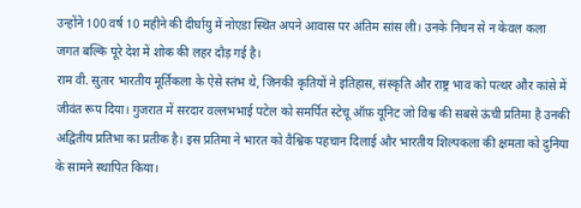उन्होंने 100 वर्ष 10 महीने की दीर्घायु में नोएडा स्थित अपने आवास पर अंतिम सांस ली। उनके निधन से न केवल कला जगत बल्कि पूरे देश में शोक की लहर दौड़ गई है।
राम वी. सुतार भारतीय मूर्तिकला के ऐसे स्तंभ थे, जिनकी कृतियों ने इतिहास, संस्कृति और राष्ट्र भाव को पत्थर और कांसे में जीवंत रूप दिया। गुजरात में सरदार वल्लभभाई पटेल को समर्पित स्टेचू ऑफ़ यूनिट जो विश्व की सबसे ऊंची प्रतिमा है उनकी अद्वितीय प्रतिभा का प्रतीक है। इस प्रतिमा ने भारत को वैश्विक पहचान दिलाई और भारतीय शिल्पकला की क्षमता को दुनिया के सामने स्थापित किया।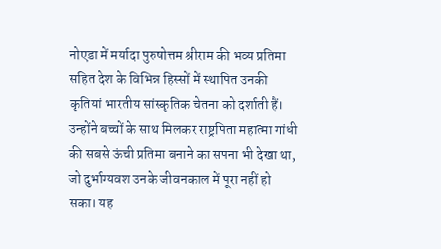नोएडा में मर्यादा पुरुषोत्तम श्रीराम की भव्य प्रतिमा सहित देश के विभिन्न हिस्सों में स्थापित उनकी कृतियां भारतीय सांस्कृतिक चेतना को दर्शाती हैं। उन्होंने बच्चों के साथ मिलकर राष्ट्रपिता महात्मा गांधी की सबसे ऊंची प्रतिमा बनाने का सपना भी देखा था, जो दुर्भाग्यवश उनके जीवनकाल में पूरा नहीं हो सका। यह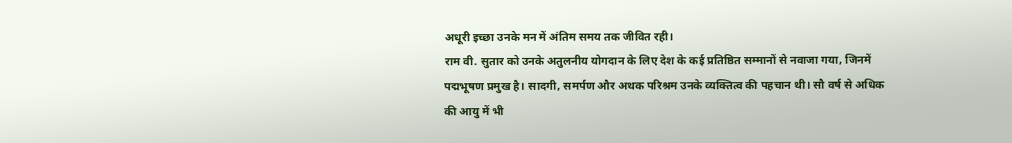अधूरी इच्छा उनके मन में अंतिम समय तक जीवित रही।
राम वी. सुतार को उनके अतुलनीय योगदान के लिए देश के कई प्रतिष्ठित सम्मानों से नवाजा गया, जिनमें पद्मभूषण प्रमुख है। सादगी, समर्पण और अथक परिश्रम उनके व्यक्तित्व की पहचान थी। सौ वर्ष से अधिक की आयु में भी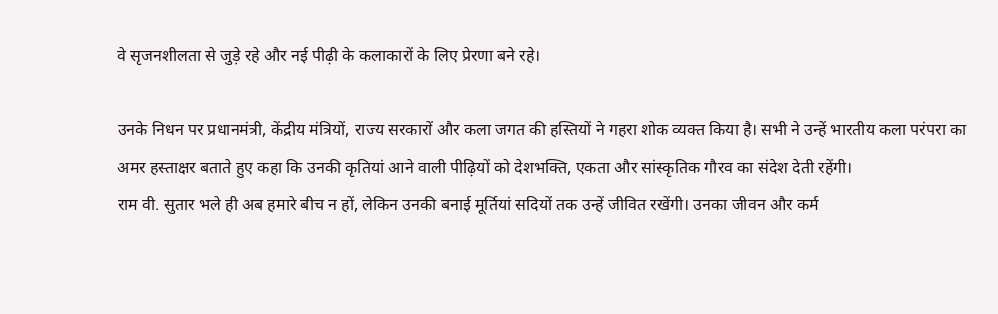वे सृजनशीलता से जुड़े रहे और नई पीढ़ी के कलाकारों के लिए प्रेरणा बने रहे।

उनके निधन पर प्रधानमंत्री, केंद्रीय मंत्रियों, राज्य सरकारों और कला जगत की हस्तियों ने गहरा शोक व्यक्त किया है। सभी ने उन्हें भारतीय कला परंपरा का अमर हस्ताक्षर बताते हुए कहा कि उनकी कृतियां आने वाली पीढ़ियों को देशभक्ति, एकता और सांस्कृतिक गौरव का संदेश देती रहेंगी।
राम वी. सुतार भले ही अब हमारे बीच न हों, लेकिन उनकी बनाई मूर्तियां सदियों तक उन्हें जीवित रखेंगी। उनका जीवन और कर्म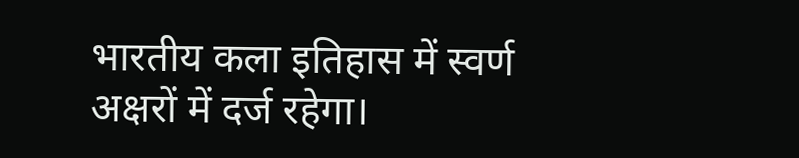भारतीय कला इतिहास में स्वर्ण अक्षरों में दर्ज रहेगा।